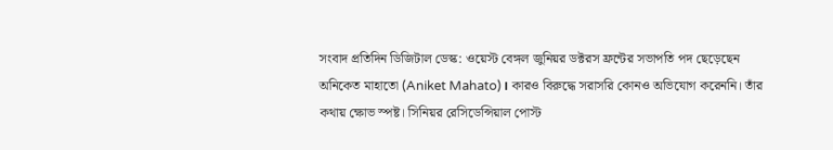সংবাদ প্রতিদিন ডিজিটাল ডেস্ক: ওয়েস্ট বেঙ্গল জুনিয়র ডক্টরস ফ্রন্টের সভাপতি পদ ছেড়েছেন অনিকেত মাহাতো (Aniket Mahato)। কারও বিরুদ্ধে সরাসরি কোনও অভিযোগ করেননি। তাঁর কথায় ক্ষোভ স্পষ্ট। সিনিয়র রেসিডেন্সিয়াল পোস্ট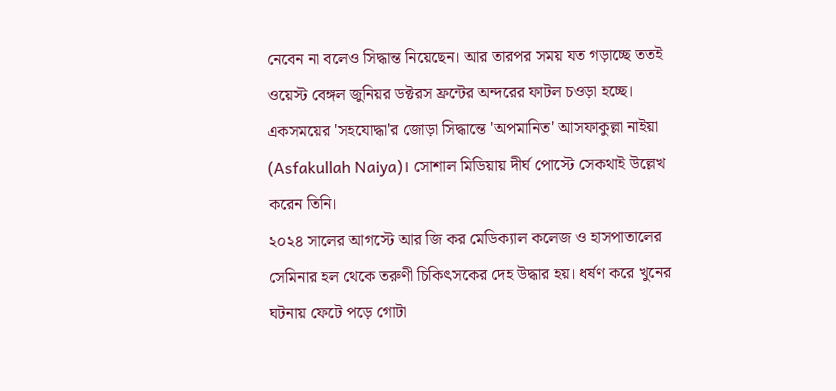নেবেন না বলেও সিদ্ধান্ত নিয়েছেন। আর তারপর সময় যত গড়াচ্ছে ততই ওয়েস্ট বেঙ্গল জুনিয়র ডক্টরস ফ্রন্টের অন্দরের ফাটল চওড়া হচ্ছে। একসময়ের 'সহযোদ্ধা'র জোড়া সিদ্ধান্তে 'অপমানিত' আসফাকুল্লা নাইয়া (Asfakullah Naiya)। সোশাল মিডিয়ায় দীর্ঘ পোস্টে সেকথাই উল্লেখ করেন তিনি।
২০২৪ সালের আগস্টে আর জি কর মেডিক্যাল কলেজ ও হাসপাতালের সেমিনার হল থেকে তরুণী চিকিৎসকের দেহ উদ্ধার হয়। ধর্ষণ করে খুনের ঘটনায় ফেটে পড়ে গোটা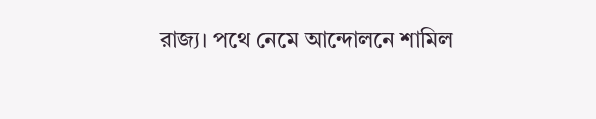রাজ্য। পথে নেমে আন্দোলনে শামিল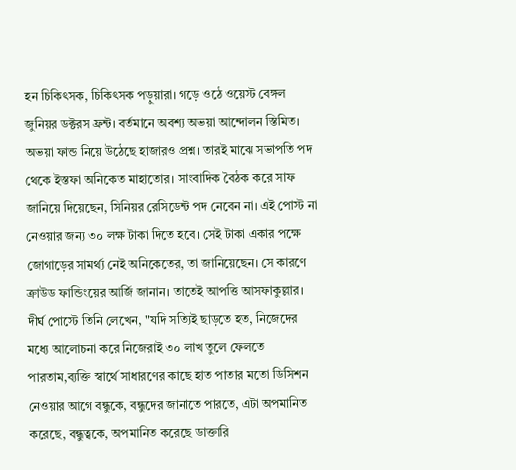হন চিকিৎসক, চিকিৎসক পড়ুয়ারা। গড়ে ওঠে ওয়েস্ট বেঙ্গল জুনিয়র ডক্টরস ফ্রন্ট। বর্তমানে অবশ্য অভয়া আন্দোলন স্তিমিত। অভয়া ফান্ড নিয়ে উঠেছে হাজারও প্রশ্ন। তারই মাঝে সভাপতি পদ থেকে ইস্তফা অনিকেত মাহাতোর। সাংবাদিক বৈঠক করে সাফ জানিয়ে দিয়েছেন, সিনিয়র রেসিডেন্ট পদ নেবেন না। এই পোস্ট না নেওয়ার জন্য ৩০ লক্ষ টাকা দিতে হবে। সেই টাকা একার পক্ষে জোগাড়ের সামর্থ্য নেই অনিকেতের, তা জানিয়েছেন। সে কারণে ক্রাউড ফান্ডিংয়ের আর্জি জানান। তাতেই আপত্তি আসফাকুল্লার। দীর্ঘ পোস্টে তিনি লেখেন, "যদি সত্যিই ছাড়তে হত, নিজেদের মধ্যে আলোচনা করে নিজেরাই ৩০ লাখ তুলে ফেলতে পারতাম,ব্যক্তি স্বার্থে সাধারণের কাছে হাত পাতার মতো ডিসিশন নেওয়ার আগে বন্ধুকে, বন্ধুদের জানাতে পারতে, এটা অপমানিত করেছে, বন্ধুত্বকে, অপমানিত করেছে ডাক্তারি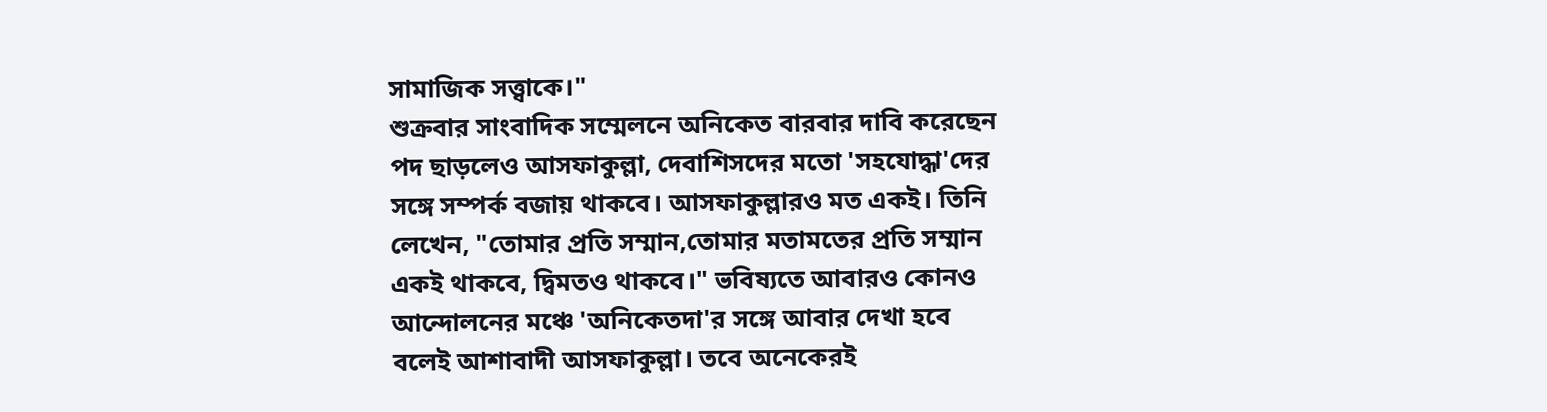সামাজিক সত্ত্বাকে।"
শুক্রবার সাংবাদিক সম্মেলনে অনিকেত বারবার দাবি করেছেন পদ ছাড়লেও আসফাকুল্লা, দেবাশিসদের মতো 'সহযোদ্ধা'দের সঙ্গে সম্পর্ক বজায় থাকবে। আসফাকুল্লারও মত একই। তিনি লেখেন, "তোমার প্রতি সম্মান,তোমার মতামতের প্রতি সম্মান একই থাকবে, দ্বিমতও থাকবে।" ভবিষ্যতে আবারও কোনও আন্দোলনের মঞ্চে 'অনিকেতদা'র সঙ্গে আবার দেখা হবে বলেই আশাবাদী আসফাকুল্লা। তবে অনেকেরই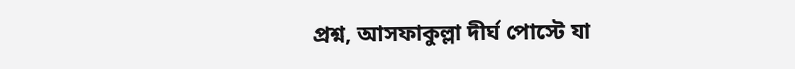প্রশ্ন, আসফাকুল্লা দীর্ঘ পোস্টে যা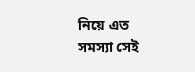নিয়ে এত সমস্যা সেই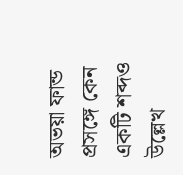অভয়া ফান্ড প্রসঙ্গে কেন একটি শব্দও উল্লেখ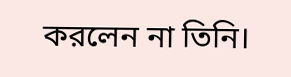করলেন না তিনি।